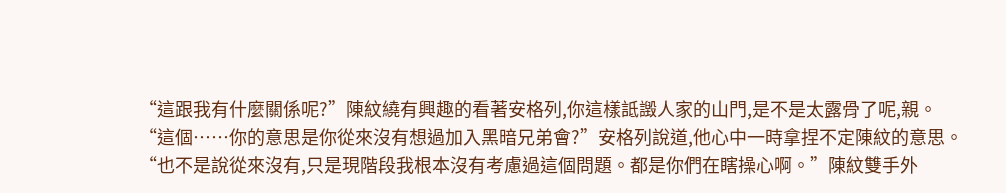“這跟我有什麼關係呢?”陳紋繞有興趣的看著安格列,你這樣詆譭人家的山門,是不是太露骨了呢,親。
“這個……你的意思是你從來沒有想過加入黑暗兄弟會?”安格列說道,他心中一時拿捏不定陳紋的意思。
“也不是說從來沒有,只是現階段我根本沒有考慮過這個問題。都是你們在瞎操心啊。”陳紋雙手外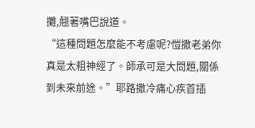攤,翹著嘴巴說道。
“這種問題怎麼能不考慮呢?愷撒老弟你真是太粗神經了。師承可是大問題,關係到未來前途。”耶路撒冷痛心疾首插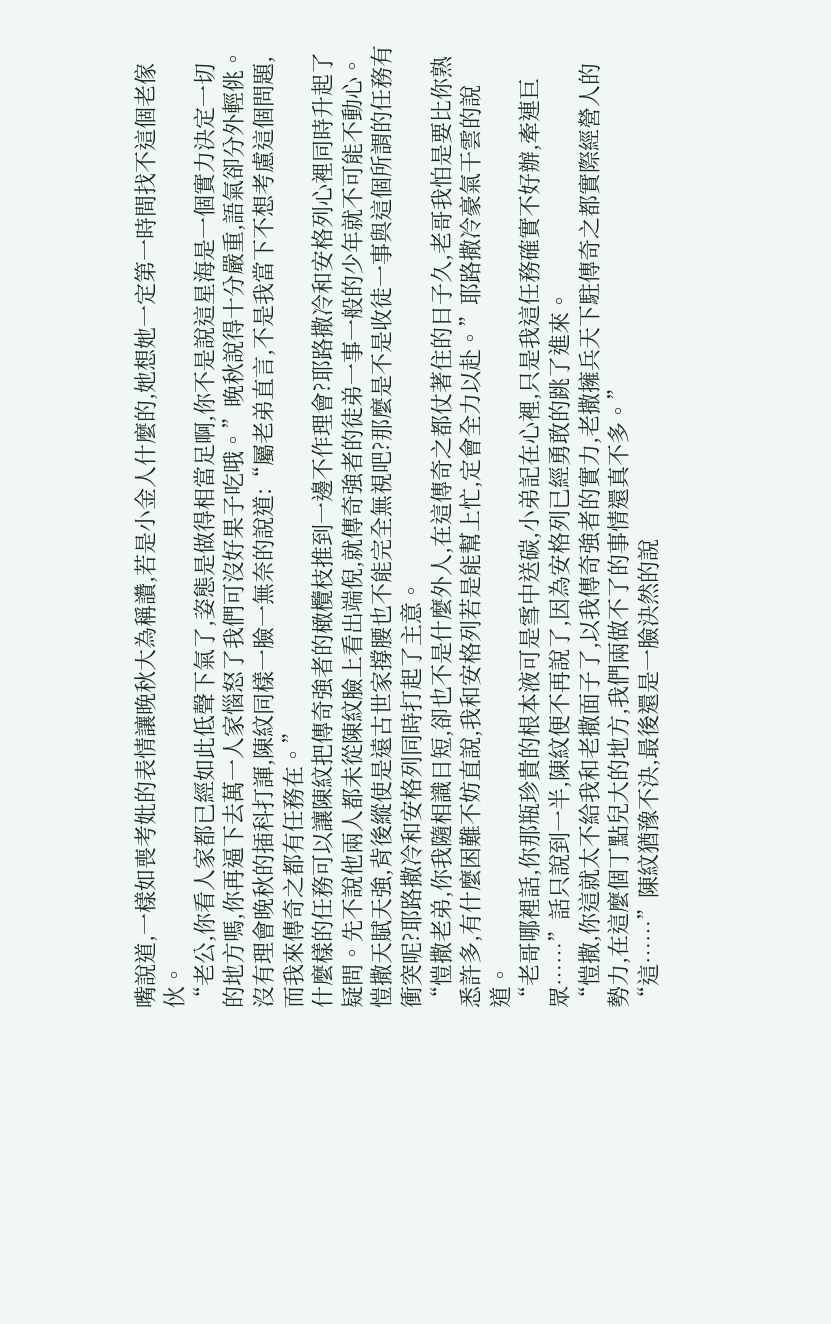嘴說道,一樣如喪考妣的表情讓晚秋大為稱讚,若是小金人什麼的,她想她一定第一時間找不這個老傢伙。
“老公,你看人家都已經如此低聲下氣了,姿態是做得相當足啊,你不是說這星海是一個實力決定一切的地方嗎,你再逼下去萬一人家惱怒了我們可沒好果子吃哦。”晚秋說得十分嚴重,語氣卻分外輕佻。
沒有理會晚秋的插科打諢,陳紋同樣一臉一無奈的說道:“屬老弟直言,不是我當下不想考慮這個問題,而我來傳奇之都有任務在。”
什麼樣的任務可以讓陳紋把傳奇強者的橄欖枝推到一邊不作理會?耶路撒冷和安格列心裡同時升起了疑問。先不說他兩人都未從陳紋臉上看出端倪,就傳奇強者的徒弟一事一般的少年就不可能不動心。
愷撒天賦天強,背後縱使是遠古世家撐腰也不能完全無視吧?那麼是不是收徒一事與這個所謂的任務有衝突呢?耶路撒冷和安格列同時打起了主意。
“愷撒老弟,你我隨相識日短,卻也不是什麼外人,在這傳奇之都仗著住的日子久,老哥我怕是要比你熟悉許多,有什麼困難不妨直說,我和安格列若是能幫上忙,定會全力以赴。”耶路撒冷豪氣干雲的說道。
“老哥哪裡話,你那瓶珍貴的根本液可是雪中送碳,小弟記在心裡,只是我這任務確實不好辦,牽連巨眾……”話只說到一半,陳紋便不再說了,因為安格列已經勇敢的跳了進來。
“愷撒,你這就太不給我和老撒面子了,以我傳奇強者的實力,老撒擁兵天下駐傳奇之都實際經營人的勢力,在這麼個丁點兒大的地方,我們兩做不了的事情還真不多。”
“這……”陳紋猶豫不決,最後還是一臉決然的說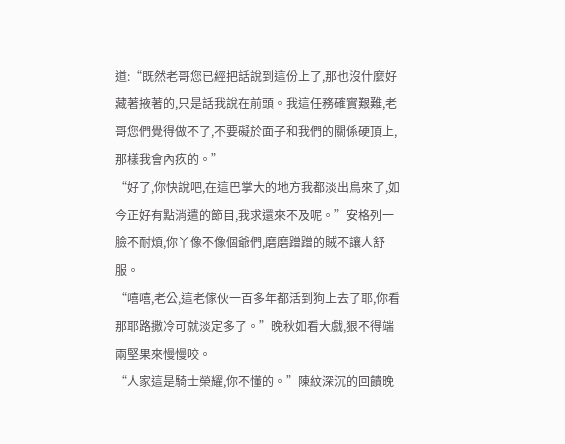道:“既然老哥您已經把話說到這份上了,那也沒什麼好藏著掖著的,只是話我說在前頭。我這任務確實艱難,老哥您們覺得做不了,不要礙於面子和我們的關係硬頂上,那樣我會內疚的。”
“好了,你快說吧,在這巴掌大的地方我都淡出鳥來了,如今正好有點消遣的節目,我求還來不及呢。”安格列一臉不耐煩,你丫像不像個爺們,磨磨蹭蹭的賊不讓人舒服。
“嘻嘻,老公,這老傢伙一百多年都活到狗上去了耶,你看那耶路撒冷可就淡定多了。”晚秋如看大戲,狠不得端兩堅果來慢慢咬。
“人家這是騎士榮耀,你不懂的。”陳紋深沉的回饋晚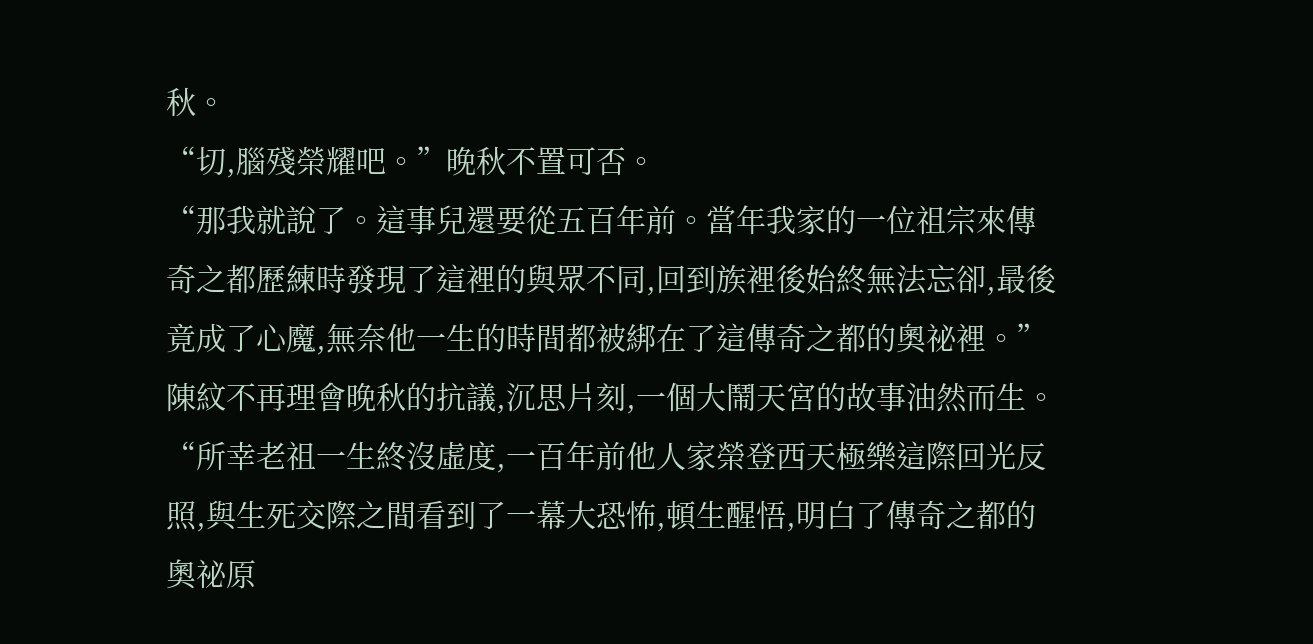秋。
“切,腦殘榮耀吧。”晚秋不置可否。
“那我就說了。這事兒還要從五百年前。當年我家的一位祖宗來傳奇之都歷練時發現了這裡的與眾不同,回到族裡後始終無法忘卻,最後竟成了心魔,無奈他一生的時間都被綁在了這傳奇之都的奧祕裡。”陳紋不再理會晚秋的抗議,沉思片刻,一個大鬧天宮的故事油然而生。
“所幸老祖一生終沒虛度,一百年前他人家榮登西天極樂這際回光反照,與生死交際之間看到了一幕大恐怖,頓生醒悟,明白了傳奇之都的奧祕原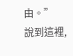由。”
說到這裡,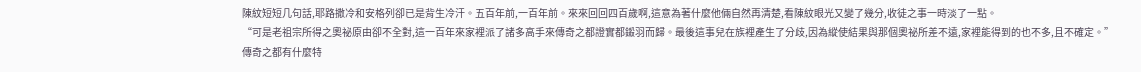陳紋短短几句話,耶路撒冷和安格列卻已是背生冷汗。五百年前,一百年前。來來回回四百歲啊,這意為著什麼他倆自然再清楚,看陳紋眼光又變了幾分,收徒之事一時淡了一點。
“可是老祖宗所得之奧祕原由卻不全對,這一百年來家裡派了諸多高手來傳奇之都證實都鎩羽而歸。最後這事兒在族裡產生了分歧,因為縱使結果與那個奧祕所差不遠,家裡能得到的也不多,且不確定。”
傳奇之都有什麼特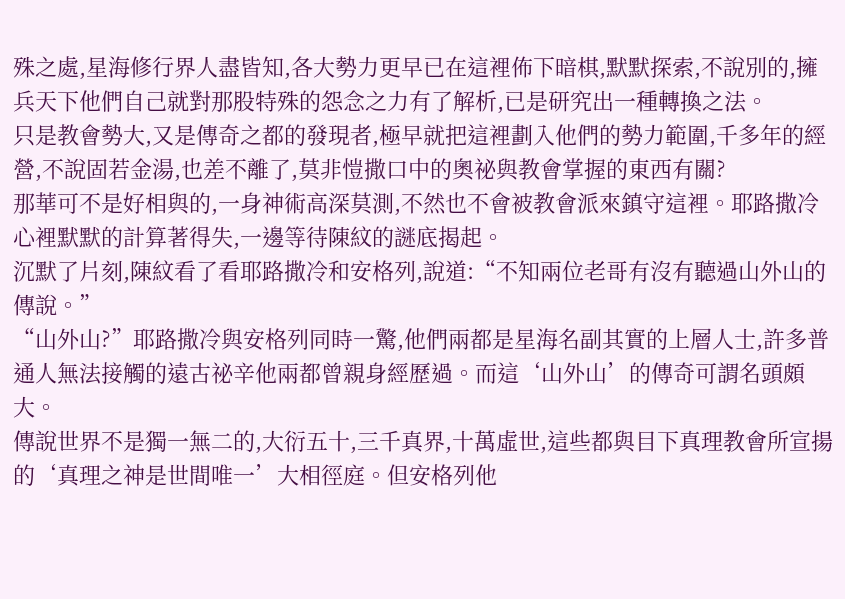殊之處,星海修行界人盡皆知,各大勢力更早已在這裡佈下暗棋,默默探索,不說別的,擁兵天下他們自己就對那股特殊的怨念之力有了解析,已是研究出一種轉換之法。
只是教會勢大,又是傳奇之都的發現者,極早就把這裡劃入他們的勢力範圍,千多年的經營,不說固若金湯,也差不離了,莫非愷撒口中的奧祕與教會掌握的東西有關?
那華可不是好相與的,一身神術高深莫測,不然也不會被教會派來鎮守這裡。耶路撒冷心裡默默的計算著得失,一邊等待陳紋的謎底揭起。
沉默了片刻,陳紋看了看耶路撒冷和安格列,說道:“不知兩位老哥有沒有聽過山外山的傳說。”
“山外山?”耶路撒冷與安格列同時一驚,他們兩都是星海名副其實的上層人士,許多普通人無法接觸的遠古祕辛他兩都曾親身經歷過。而這‘山外山’的傳奇可謂名頭頗大。
傳說世界不是獨一無二的,大衍五十,三千真界,十萬虛世,這些都與目下真理教會所宣揚的‘真理之神是世間唯一’大相徑庭。但安格列他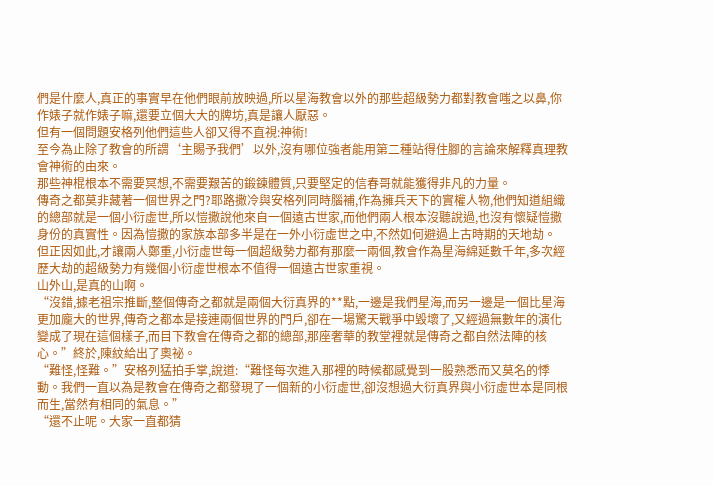們是什麼人,真正的事實早在他們眼前放映過,所以星海教會以外的那些超級勢力都對教會嗤之以鼻,你作婊子就作婊子嘛,還要立個大大的牌坊,真是讓人厭惡。
但有一個問題安格列他們這些人卻又得不直視:神術!
至今為止除了教會的所謂‘主賜予我們’以外,沒有哪位強者能用第二種站得住腳的言論來解釋真理教會神術的由來。
那些神棍根本不需要冥想,不需要艱苦的鍛鍊體質,只要堅定的信春哥就能獲得非凡的力量。
傳奇之都莫非藏著一個世界之門?耶路撒冷與安格列同時腦補,作為擁兵天下的實權人物,他們知道組織的總部就是一個小衍虛世,所以愷撒說他來自一個遠古世家,而他們兩人根本沒聽說過,也沒有懷疑愷撒身份的真實性。因為愷撒的家族本部多半是在一外小衍虛世之中,不然如何避過上古時期的天地劫。
但正因如此,才讓兩人鄭重,小衍虛世每一個超級勢力都有那麼一兩個,教會作為星海綿延數千年,多次經歷大劫的超級勢力有幾個小衍虛世根本不值得一個遠古世家重視。
山外山,是真的山啊。
“沒錯,據老祖宗推斷,整個傳奇之都就是兩個大衍真界的**點,一邊是我們星海,而另一邊是一個比星海更加龐大的世界,傳奇之都本是接連兩個世界的門戶,卻在一場驚天戰爭中毀壞了,又經過無數年的演化變成了現在這個樣子,而目下教會在傳奇之都的總部,那座奢華的教堂裡就是傳奇之都自然法陣的核心。”終於,陳紋給出了奧祕。
“難怪,怪難。”安格列猛拍手掌,說道:“難怪每次進入那裡的時候都感覺到一股熟悉而又莫名的悸動。我們一直以為是教會在傳奇之都發現了一個新的小衍虛世,卻沒想過大衍真界與小衍虛世本是同根而生,當然有相同的氣息。”
“還不止呢。大家一直都猜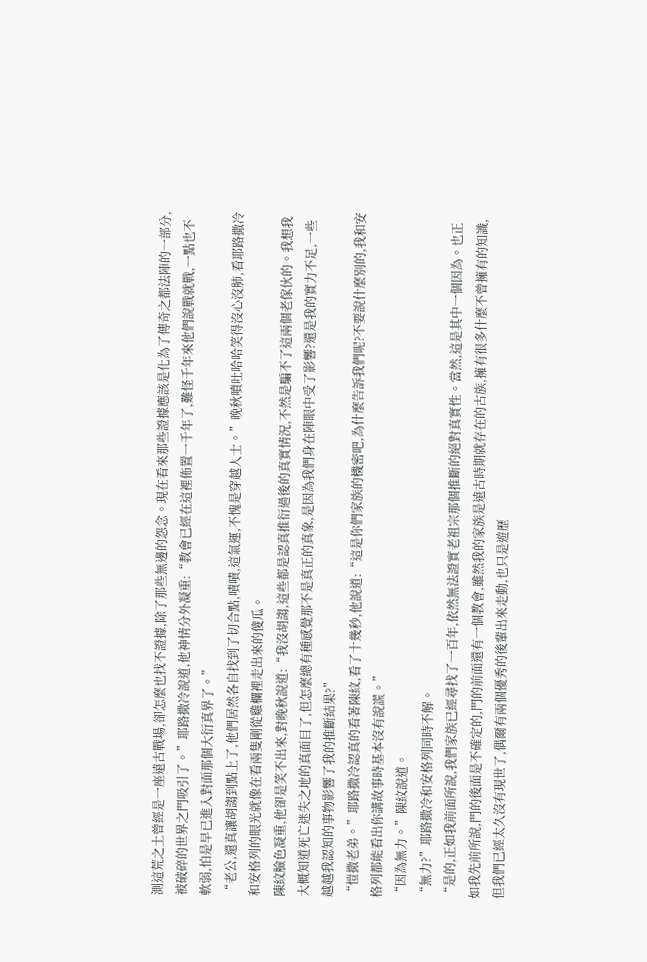測這荒之土曾經是一座遠古戰場,卻怎麼也找不證據,除了那些無邊的怨念。現在看來那些證據應該是化為了傳奇之都法陣的一部分,被破碎的世界之門吸引了。”耶路撒冷說道,他神情分外凝重:“教會已經在這裡佈置一千年了,難怪千年來他們說戰就戰,一點也不軟弱,怕是早已進入對面那個大衍真界了。”
“老公,還真讓胡謅到點上了,他們居然各自找到了切合點,嘖嘖,這氣運,不愧是穿越人士。”晚秋噴吐哈哈笑得沒心沒肺,看耶路撒冷和安格列的眼光就像在看兩隻剛從雞欄裡走出來的傻瓜。
陳紋臉色凝重,他卻是笑不出來,對晚秋說道:“我沒胡謅,這些都是認真推衍過後的真實情況,不然是騙不了這兩個老傢伙的。我想我大概知道死亡迷失之地的真面目了,但怎麼總有種感覺那不是真正的真象,是因為我們身在陣眼中受了影響?還是我的實力不足,一些越越我認知的事物影響了我的推斷結果?”
“愷撒老弟。”耶路撒冷認真的看著陳紋,看了十幾秒,他說道:“這是你們家族的機密吧,為什麼告訴我們呢?不要說什麼別的,我和安格列都能看出你講故事時基本沒有說謊。”
“因為無力。”陳紋說道。
“無力?”耶路撒冷和安格列同時不解。
“是的,正如我前面所說,我們家族已經尋找了一百年,依然無法證實老祖宗那個推斷的絕對真實性。當然,這是其中一個因為。也正如我先前所說,門的後面是不確定的,門的前面還有一個教會,雖然我的家族是遠古時期就存在的古族,擁有很多什麼不曾擁有的知識,但我們已經太久沒有現世了,偶爾有兩個優秀的後輩出來走動,也只是遊歷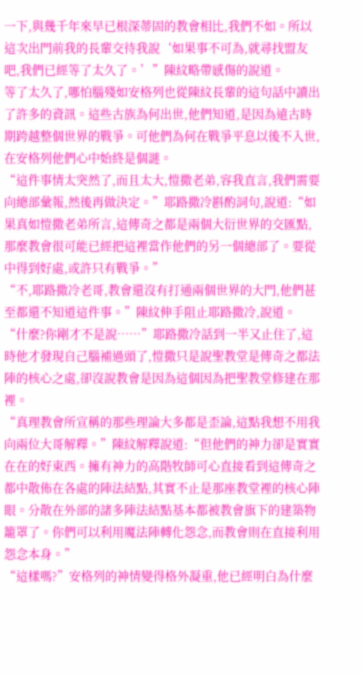一下,與幾千年來早已根深蒂固的教會相比,我們不如。所以這次出門前我的長輩交待我說‘如果事不可為,就尋找盟友吧,我們已經等了太久了。’”陳紋略帶感傷的說道。
等了太久了,哪怕腦殘如安格列也從陳紋長輩的這句話中讀出了許多的資訊。這些古族為何出世,他們知道,是因為遠古時期跨越整個世界的戰爭。可他們為何在戰爭平息以後不入世,在安格列他們心中始終是個謎。
“這件事情太突然了,而且太大,愷撒老弟,容我直言,我們需要向總部彙報,然後再做決定。”耶路撒冷斟酌詞句,說道:“如果真如愷撒老弟所言,這傳奇之都是兩個大衍世界的交匯點,那麼教會很可能已經把這裡當作他們的另一個總部了。要從中得到好處,或許只有戰爭。”
“不,耶路撒冷老哥,教會還沒有打通兩個世界的大門,他們甚至都還不知道這件事。”陳紋伸手阻止耶路撒冷,說道。
“什麼?你剛才不是說……”耶路撒冷話到一半又止住了,這時他才發現自己腦補過頭了,愷撒只是說聖教堂是傳奇之都法陣的核心之處,卻沒說教會是因為這個因為把聖教堂修建在那裡。
“真理教會所宣稱的那些理論大多都是歪論,這點我想不用我向兩位大哥解釋。”陳紋解釋說道:“但他們的神力卻是實實在在的好東西。擁有神力的高階牧師可心直接看到這傳奇之都中散佈在各處的陣法結點,其實不止是那座教堂裡的核心陣眼。分散在外部的諸多陣法結點基本都被教會旗下的建築物籠罩了。你們可以利用魔法陣轉化怨念,而教會則在直接利用怨念本身。”
“這樣嗎?”安格列的神情變得格外凝重,他已經明白為什麼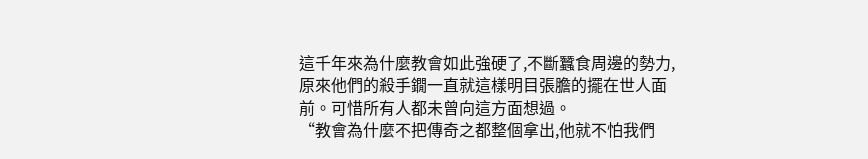這千年來為什麼教會如此強硬了,不斷蠶食周邊的勢力,原來他們的殺手鐗一直就這樣明目張膽的擺在世人面前。可惜所有人都未曾向這方面想過。
“教會為什麼不把傳奇之都整個拿出,他就不怕我們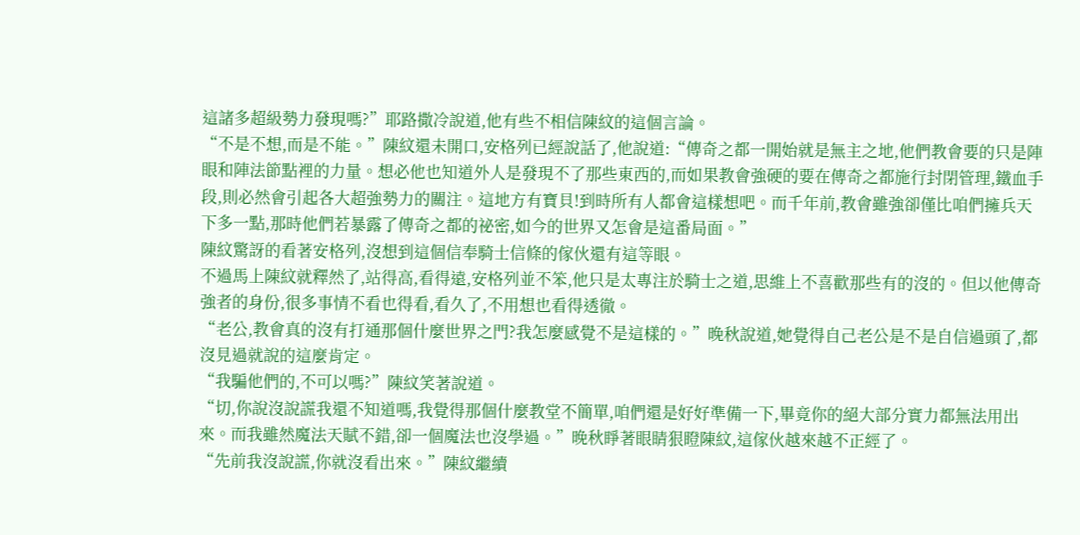這諸多超級勢力發現嗎?”耶路撒冷說道,他有些不相信陳紋的這個言論。
“不是不想,而是不能。”陳紋還未開口,安格列已經說話了,他說道:“傳奇之都一開始就是無主之地,他們教會要的只是陣眼和陣法節點裡的力量。想必他也知道外人是發現不了那些東西的,而如果教會強硬的要在傳奇之都施行封閉管理,鐵血手段,則必然會引起各大超強勢力的關注。這地方有寶貝!到時所有人都會這樣想吧。而千年前,教會雖強卻僅比咱們擁兵天下多一點,那時他們若暴露了傳奇之都的祕密,如今的世界又怎會是這番局面。”
陳紋驚訝的看著安格列,沒想到這個信奉騎士信條的傢伙還有這等眼。
不過馬上陳紋就釋然了,站得高,看得遠,安格列並不笨,他只是太專注於騎士之道,思維上不喜歡那些有的沒的。但以他傳奇強者的身份,很多事情不看也得看,看久了,不用想也看得透徹。
“老公,教會真的沒有打通那個什麼世界之門?我怎麼感覺不是這樣的。”晚秋說道,她覺得自己老公是不是自信過頭了,都沒見過就說的這麼肯定。
“我騙他們的,不可以嗎?”陳紋笑著說道。
“切,你說沒說謊我還不知道嗎,我覺得那個什麼教堂不簡單,咱們還是好好準備一下,畢竟你的絕大部分實力都無法用出來。而我雖然魔法天賦不錯,卻一個魔法也沒學過。”晚秋睜著眼睛狠瞪陳紋,這傢伙越來越不正經了。
“先前我沒說謊,你就沒看出來。”陳紋繼續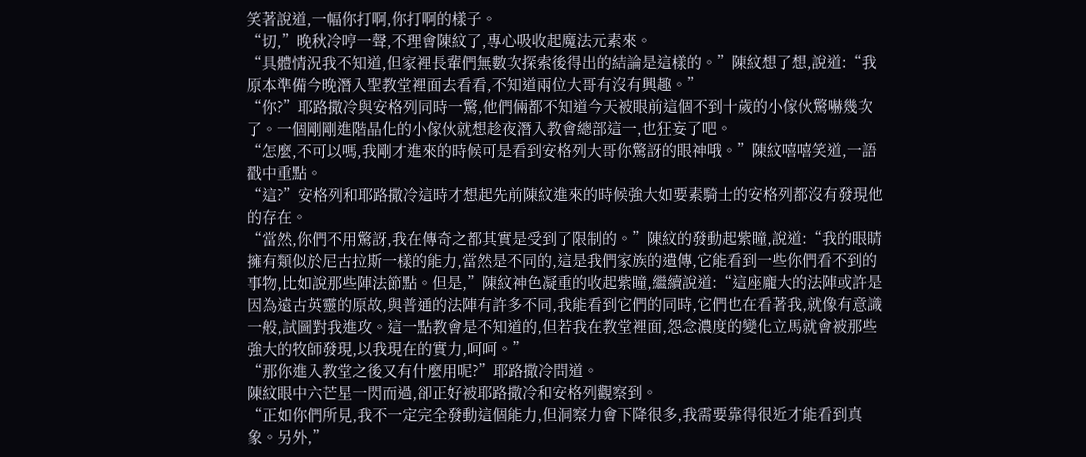笑著說道,一幅你打啊,你打啊的樣子。
“切,”晚秋冷哼一聲,不理會陳紋了,專心吸收起魔法元素來。
“具體情況我不知道,但家裡長輩們無數次探索後得出的結論是這樣的。”陳紋想了想,說道:“我原本準備今晚潛入聖教堂裡面去看看,不知道兩位大哥有沒有興趣。”
“你?”耶路撒冷與安格列同時一驚,他們倆都不知道今天被眼前這個不到十歲的小傢伙驚嚇幾次了。一個剛剛進階晶化的小傢伙就想趁夜潛入教會總部這一,也狂妄了吧。
“怎麼,不可以嗎,我剛才進來的時候可是看到安格列大哥你驚訝的眼神哦。”陳紋嘻嘻笑道,一語戳中重點。
“這?”安格列和耶路撒冷這時才想起先前陳紋進來的時候強大如要素騎士的安格列都沒有發現他的存在。
“當然,你們不用驚訝,我在傳奇之都其實是受到了限制的。”陳紋的發動起紫瞳,說道:“我的眼睛擁有類似於尼古拉斯一樣的能力,當然是不同的,這是我們家族的遺傳,它能看到一些你們看不到的事物,比如說那些陣法節點。但是,”陳紋神色凝重的收起紫瞳,繼續說道:“這座龐大的法陣或許是因為遠古英靈的原故,與普通的法陣有許多不同,我能看到它們的同時,它們也在看著我,就像有意識一般,試圖對我進攻。這一點教會是不知道的,但若我在教堂裡面,怨念濃度的變化立馬就會被那些強大的牧師發現,以我現在的實力,呵呵。”
“那你進入教堂之後又有什麼用呢?”耶路撒冷問道。
陳紋眼中六芒星一閃而過,卻正好被耶路撒冷和安格列觀察到。
“正如你們所見,我不一定完全發動這個能力,但洞察力會下降很多,我需要靠得很近才能看到真象。另外,”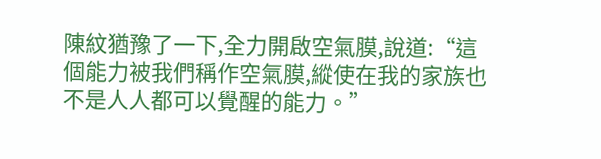陳紋猶豫了一下,全力開啟空氣膜,說道:“這個能力被我們稱作空氣膜,縱使在我的家族也不是人人都可以覺醒的能力。”